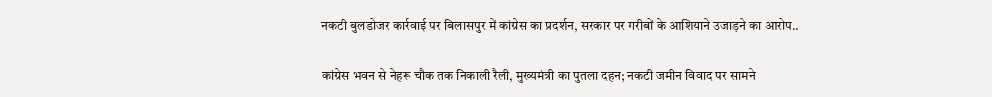नकटी बुलडोजर कार्रवाई पर बिलासपुर में कांग्रेस का प्रदर्शन, सरकार पर गरीबों के आशियाने उजाड़ने का आरोप..

कांग्रेस भवन से नेहरू चौक तक निकाली रैली, मुख्यमंत्री का पुतला दहन; नकटी जमीन विवाद पर सामने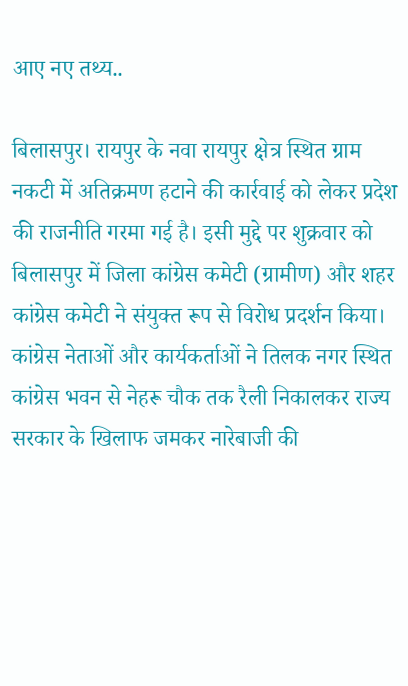आए नए तथ्य..

बिलासपुर। रायपुर के नवा रायपुर क्षेत्र स्थित ग्राम नकटी में अतिक्रमण हटाने की कार्रवाई को लेकर प्रदेश की राजनीति गरमा गई है। इसी मुद्दे पर शुक्रवार को बिलासपुर में जिला कांग्रेस कमेटी (ग्रामीण) और शहर कांग्रेस कमेटी ने संयुक्त रूप से विरोध प्रदर्शन किया। कांग्रेस नेताओं और कार्यकर्ताओं ने तिलक नगर स्थित कांग्रेस भवन से नेहरू चौक तक रैली निकालकर राज्य सरकार के खिलाफ जमकर नारेबाजी की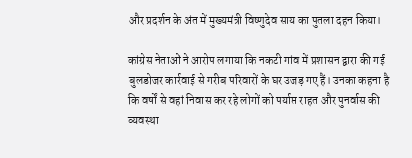और प्रदर्शन के अंत में मुख्यमंत्री विष्णुदेव साय का पुतला दहन किया।

कांग्रेस नेताओं ने आरोप लगाया कि नकटी गांव में प्रशासन द्वारा की गई बुलडोजर कार्रवाई से गरीब परिवारों के घर उजड़ गए हैं। उनका कहना है कि वर्षों से वहां निवास कर रहे लोगों को पर्याप्त राहत और पुनर्वास की व्यवस्था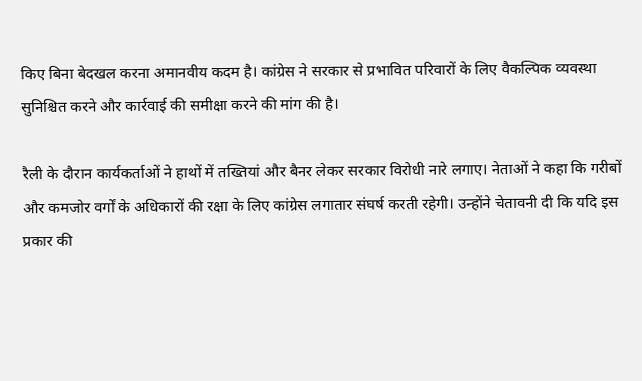किए बिना बेदखल करना अमानवीय कदम है। कांग्रेस ने सरकार से प्रभावित परिवारों के लिए वैकल्पिक व्यवस्था सुनिश्चित करने और कार्रवाई की समीक्षा करने की मांग की है।

रैली के दौरान कार्यकर्ताओं ने हाथों में तख्तियां और बैनर लेकर सरकार विरोधी नारे लगाए। नेताओं ने कहा कि गरीबों और कमजोर वर्गों के अधिकारों की रक्षा के लिए कांग्रेस लगातार संघर्ष करती रहेगी। उन्होंने चेतावनी दी कि यदि इस प्रकार की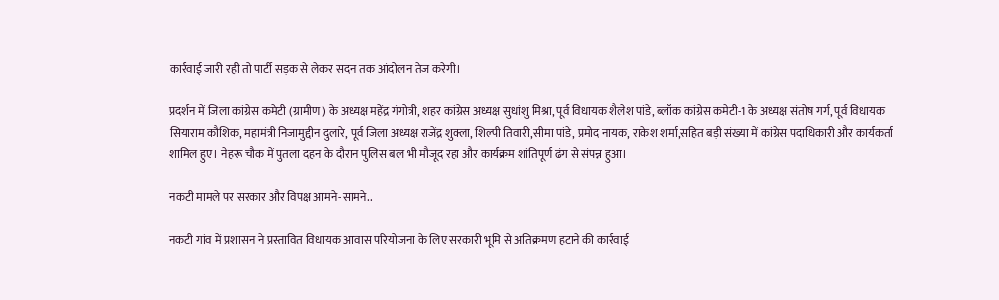कार्रवाई जारी रही तो पार्टी सड़क से लेकर सदन तक आंदोलन तेज करेगी।

प्रदर्शन में जिला कांग्रेस कमेटी (ग्रामीण) के अध्यक्ष महेंद्र गंगोत्री, शहर कांग्रेस अध्यक्ष सुधांशु मिश्रा, पूर्व विधायक शैलेश पांडे, ब्लॉक कांग्रेस कमेटी-1 के अध्यक्ष संतोष गर्ग, पूर्व विधायक सियाराम कौशिक, महामंत्री निजामुद्दीन दुलारे, पूर्व जिला अध्यक्ष राजेंद्र शुक्ला, शिल्पी तिवारी,सीमा पांडे, प्रमोद नायक, राकेश शर्मा,सहित बड़ी संख्या में कांग्रेस पदाधिकारी और कार्यकर्ता शामिल हुए। नेहरू चौक में पुतला दहन के दौरान पुलिस बल भी मौजूद रहा और कार्यक्रम शांतिपूर्ण ढंग से संपन्न हुआ।

नकटी मामले पर सरकार और विपक्ष आमने-सामने..

नकटी गांव में प्रशासन ने प्रस्तावित विधायक आवास परियोजना के लिए सरकारी भूमि से अतिक्रमण हटाने की कार्रवाई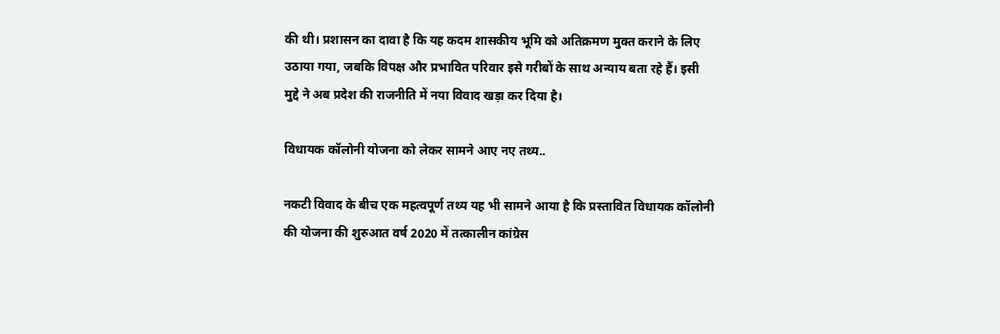की थी। प्रशासन का दावा है कि यह कदम शासकीय भूमि को अतिक्रमण मुक्त कराने के लिए उठाया गया, जबकि विपक्ष और प्रभावित परिवार इसे गरीबों के साथ अन्याय बता रहे हैं। इसी मुद्दे ने अब प्रदेश की राजनीति में नया विवाद खड़ा कर दिया है।

विधायक कॉलोनी योजना को लेकर सामने आए नए तथ्य..

नकटी विवाद के बीच एक महत्वपूर्ण तथ्य यह भी सामने आया है कि प्रस्तावित विधायक कॉलोनी की योजना की शुरुआत वर्ष 2020 में तत्कालीन कांग्रेस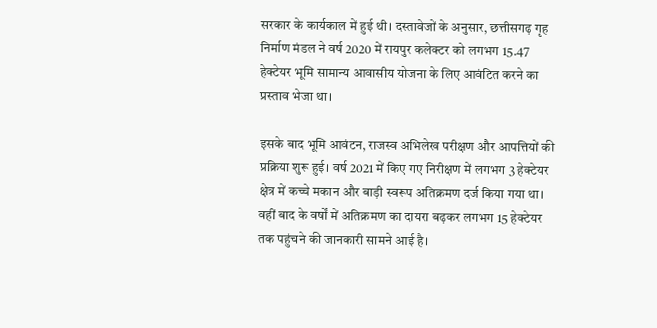सरकार के कार्यकाल में हुई थी। दस्तावेजों के अनुसार, छत्तीसगढ़ गृह निर्माण मंडल ने वर्ष 2020 में रायपुर कलेक्टर को लगभग 15.47 हेक्टेयर भूमि सामान्य आवासीय योजना के लिए आवंटित करने का प्रस्ताव भेजा था।

इसके बाद भूमि आवंटन, राजस्व अभिलेख परीक्षण और आपत्तियों की प्रक्रिया शुरू हुई। वर्ष 2021 में किए गए निरीक्षण में लगभग 3 हेक्टेयर क्षेत्र में कच्चे मकान और बाड़ी स्वरूप अतिक्रमण दर्ज किया गया था। वहीं बाद के वर्षों में अतिक्रमण का दायरा बढ़कर लगभग 15 हेक्टेयर तक पहुंचने की जानकारी सामने आई है।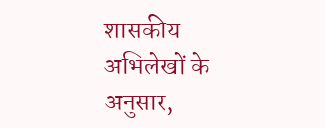शासकीय अभिलेखों के अनुसार,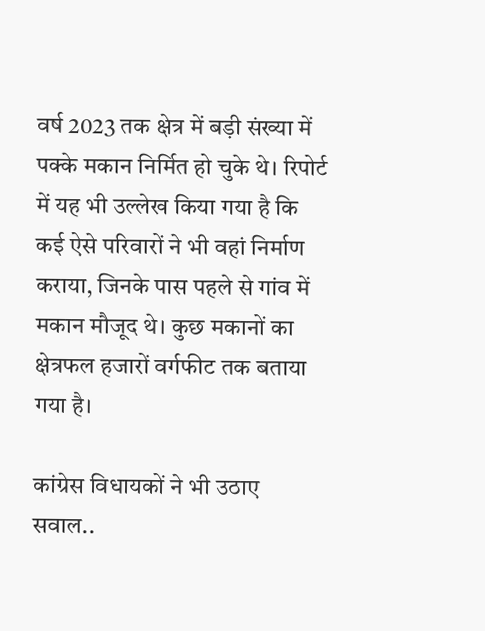वर्ष 2023 तक क्षेत्र में बड़ी संख्या में पक्के मकान निर्मित हो चुके थे। रिपोर्ट में यह भी उल्लेख किया गया है कि कई ऐसे परिवारों ने भी वहां निर्माण कराया, जिनके पास पहले से गांव में मकान मौजूद थे। कुछ मकानों का क्षेत्रफल हजारों वर्गफीट तक बताया गया है।

कांग्रेस विधायकों ने भी उठाए सवाल..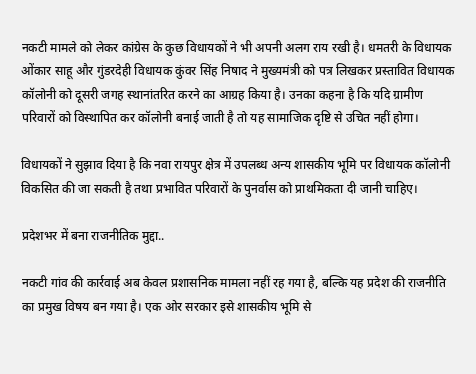नकटी मामले को लेकर कांग्रेस के कुछ विधायकों ने भी अपनी अलग राय रखी है। धमतरी के विधायक ओंकार साहू और गुंडरदेही विधायक कुंवर सिंह निषाद ने मुख्यमंत्री को पत्र लिखकर प्रस्तावित विधायक कॉलोनी को दूसरी जगह स्थानांतरित करने का आग्रह किया है। उनका कहना है कि यदि ग्रामीण परिवारों को विस्थापित कर कॉलोनी बनाई जाती है तो यह सामाजिक दृष्टि से उचित नहीं होगा।

विधायकों ने सुझाव दिया है कि नवा रायपुर क्षेत्र में उपलब्ध अन्य शासकीय भूमि पर विधायक कॉलोनी विकसित की जा सकती है तथा प्रभावित परिवारों के पुनर्वास को प्राथमिकता दी जानी चाहिए।

प्रदेशभर में बना राजनीतिक मुद्दा..

नकटी गांव की कार्रवाई अब केवल प्रशासनिक मामला नहीं रह गया है, बल्कि यह प्रदेश की राजनीति का प्रमुख विषय बन गया है। एक ओर सरकार इसे शासकीय भूमि से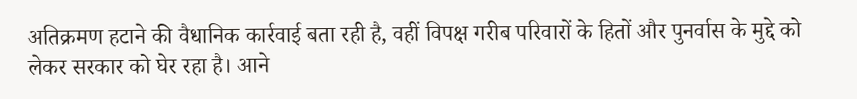अतिक्रमण हटाने की वैधानिक कार्रवाई बता रही है, वहीं विपक्ष गरीब परिवारों के हितों और पुनर्वास के मुद्दे को लेकर सरकार को घेर रहा है। आने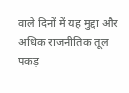वाले दिनों में यह मुद्दा और अधिक राजनीतिक तूल पकड़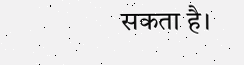सकता है।